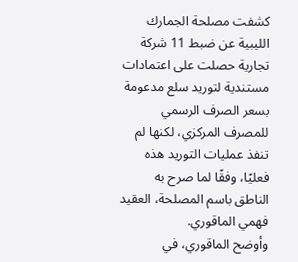كشفت مصلحة الجمارك الليبية عن ضبط 11 شركة تجارية حصلت على اعتمادات مستندية لتوريد سلع مدعومة بسعر الصرف الرسمي للمصرف المركزي، لكنها لم تنفذ عمليات التوريد هذه فعليًا، وفقًا لما صرح به الناطق باسم المصلحة، العقيد فهمي الماقوري.
وأوضح الماقوري، في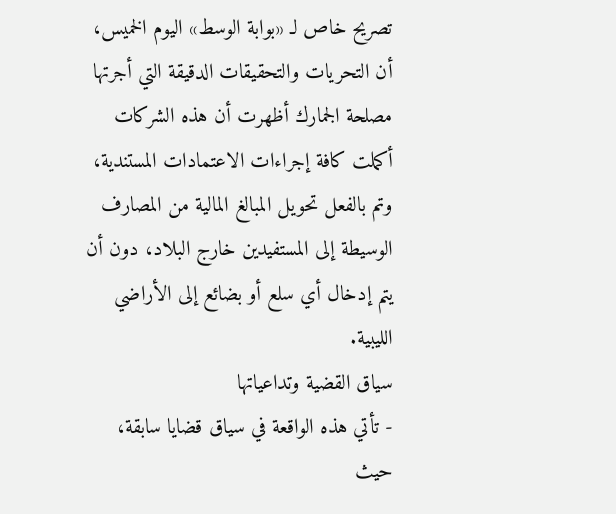تصريح خاص لـ «بوابة الوسط» اليوم الخميس، أن التحريات والتحقيقات الدقيقة التي أجرتها مصلحة الجمارك أظهرت أن هذه الشركات أكملت كافة إجراءات الاعتمادات المستندية، وتم بالفعل تحويل المبالغ المالية من المصارف الوسيطة إلى المستفيدين خارج البلاد، دون أن يتم إدخال أي سلع أو بضائع إلى الأراضي الليبية.
سياق القضية وتداعياتها
- تأتي هذه الواقعة في سياق قضايا سابقة، حيث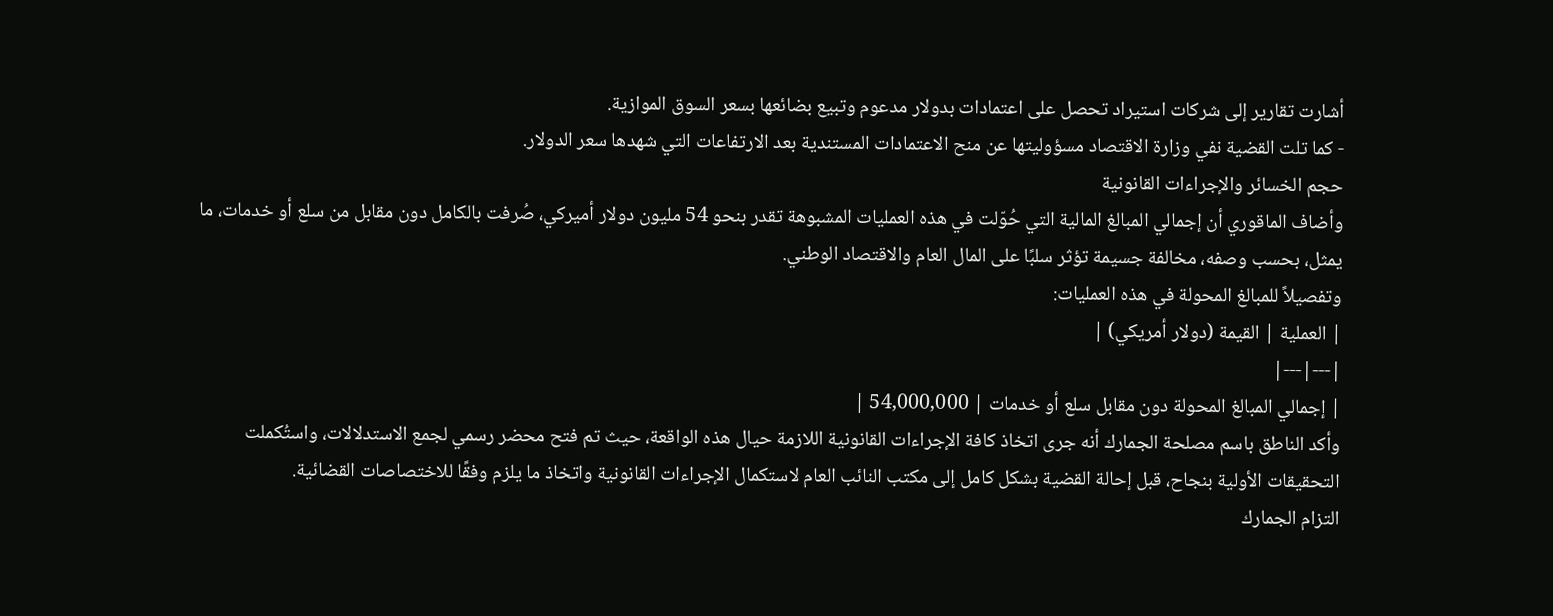أشارت تقارير إلى شركات استيراد تحصل على اعتمادات بدولار مدعوم وتبيع بضائعها بسعر السوق الموازية.
- كما تلت القضية نفي وزارة الاقتصاد مسؤوليتها عن منح الاعتمادات المستندية بعد الارتفاعات التي شهدها سعر الدولار.
حجم الخسائر والإجراءات القانونية
وأضاف الماقوري أن إجمالي المبالغ المالية التي حُوّلت في هذه العمليات المشبوهة تقدر بنحو 54 مليون دولار أميركي، صُرفت بالكامل دون مقابل من سلع أو خدمات، ما يمثل، بحسب وصفه، مخالفة جسيمة تؤثر سلبًا على المال العام والاقتصاد الوطني.
وتفصيلاً للمبالغ المحولة في هذه العمليات:
| العملية | القيمة (دولار أمريكي) |
|---|---|
| إجمالي المبالغ المحولة دون مقابل سلع أو خدمات | 54,000,000 |
وأكد الناطق باسم مصلحة الجمارك أنه جرى اتخاذ كافة الإجراءات القانونية اللازمة حيال هذه الواقعة، حيث تم فتح محضر رسمي لجمع الاستدلالات، واستُكملت التحقيقات الأولية بنجاح، قبل إحالة القضية بشكل كامل إلى مكتب النائب العام لاستكمال الإجراءات القانونية واتخاذ ما يلزم وفقًا للاختصاصات القضائية.
التزام الجمارك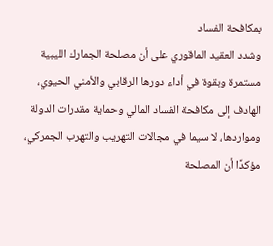بمكافحة الفساد
وشدد العقيد الماقوري على أن مصلحة الجمارك الليبية مستمرة وبقوة في أداء دورها الرقابي والأمني الحيوي، الهادف إلى مكافحة الفساد المالي وحماية مقدرات الدولة ومواردها، لا سيما في مجالات التهريب والتهرب الجمركي، مؤكدًا أن المصلحة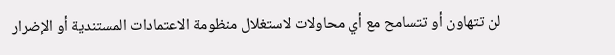لن تتهاون أو تتسامح مع أي محاولات لاستغلال منظومة الاعتمادات المستندية أو الإضرار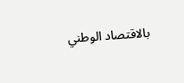بالاقتصاد الوطني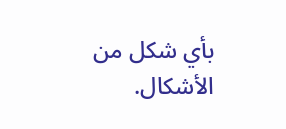بأي شكل من الأشكال.